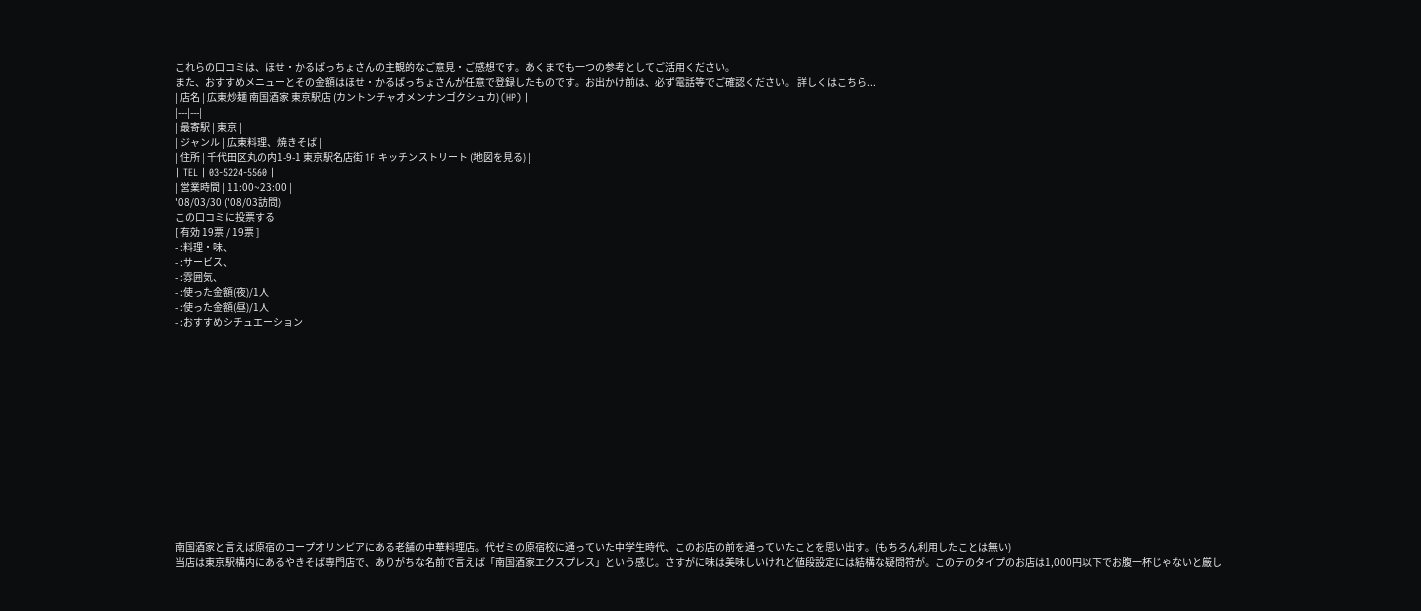これらの口コミは、ほせ・かるぱっちょさんの主観的なご意見・ご感想です。あくまでも一つの参考としてご活用ください。
また、おすすめメニューとその金額はほせ・かるぱっちょさんが任意で登録したものです。お出かけ前は、必ず電話等でご確認ください。 詳しくはこちら...
| 店名 | 広東炒麺 南国酒家 東京駅店 (カントンチャオメンナンゴクシュカ) (HP) |
|---|---|
| 最寄駅 | 東京 |
| ジャンル | 広東料理、焼きそば |
| 住所 | 千代田区丸の内1-9-1 東京駅名店街 1F キッチンストリート (地図を見る) |
| TEL | 03-5224-5560 |
| 営業時間 | 11:00~23:00 |
'08/03/30 ('08/03訪問)
この口コミに投票する
[ 有効 19票 / 19票 ]
- :料理・味、
- :サービス、
- :雰囲気、
- :使った金額(夜)/1人
- :使った金額(昼)/1人
- :おすすめシチュエーション














南国酒家と言えば原宿のコープオリンピアにある老舗の中華料理店。代ゼミの原宿校に通っていた中学生時代、このお店の前を通っていたことを思い出す。(もちろん利用したことは無い)
当店は東京駅構内にあるやきそば専門店で、ありがちな名前で言えば「南国酒家エクスプレス」という感じ。さすがに味は美味しいけれど値段設定には結構な疑問符が。このテのタイプのお店は1,000円以下でお腹一杯じゃないと厳し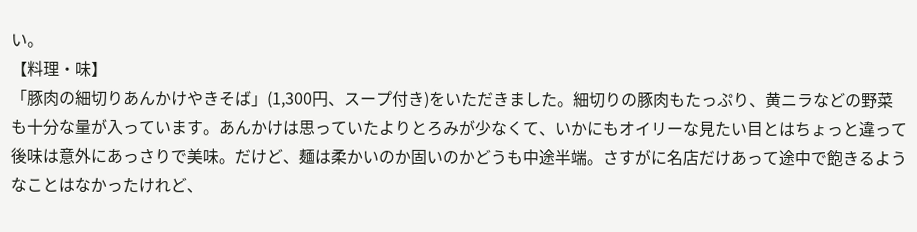い。
【料理・味】
「豚肉の細切りあんかけやきそば」(1,300円、スープ付き)をいただきました。細切りの豚肉もたっぷり、黄ニラなどの野菜も十分な量が入っています。あんかけは思っていたよりとろみが少なくて、いかにもオイリーな見たい目とはちょっと違って後味は意外にあっさりで美味。だけど、麺は柔かいのか固いのかどうも中途半端。さすがに名店だけあって途中で飽きるようなことはなかったけれど、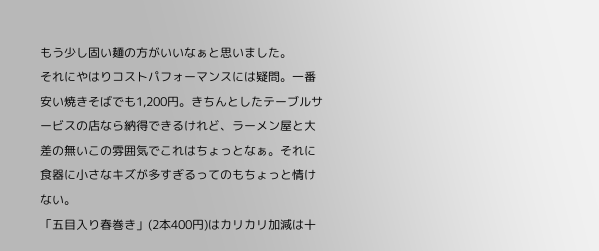もう少し固い麺の方がいいなぁと思いました。
それにやはりコストパフォーマンスには疑問。一番安い焼きそばでも1,200円。きちんとしたテーブルサービスの店なら納得できるけれど、ラーメン屋と大差の無いこの雰囲気でこれはちょっとなぁ。それに食器に小さなキズが多すぎるってのもちょっと情けない。
「五目入り春巻き」(2本400円)はカリカリ加減は十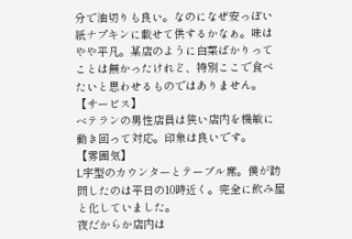分で油切りも良い。なのになぜ安っぽい紙ナプキンに載せて供するかなぁ。味はやや平凡。某店のように白菜ばかりってことは無かったけれど、特別ここで食べたいと思わせるものではありません。
【サービス】
ベテランの男性店員は狭い店内を機敏に動き回って対応。印象は良いです。
【雰囲気】
L字型のカウンターとテーブル席。僕が訪問したのは平日の10時近く。完全に飲み屋と化していました。
夜だからか店内は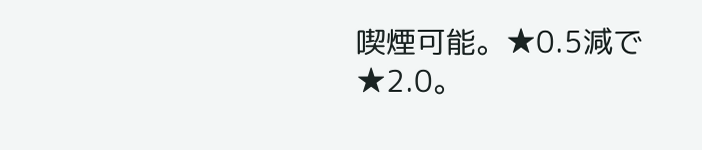喫煙可能。★0.5減で★2.0。